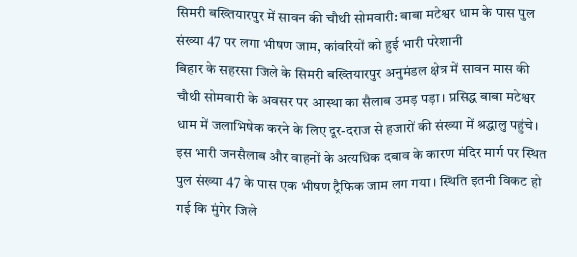सिमरी बख्तियारपुर में सावन की चौथी सोमवारी: बाबा मटेश्वर धाम के पास पुल संख्या 47 पर लगा भीषण जाम, कांवरियों को हुई भारी परेशानी
बिहार के सहरसा जिले के सिमरी बख्तियारपुर अनुमंडल क्षेत्र में सावन मास की चौथी सोमवारी के अवसर पर आस्था का सैलाब उमड़ पड़ा। प्रसिद्ध बाबा मटेश्वर धाम में जलाभिषेक करने के लिए दूर-दराज से हजारों की संख्या में श्रद्धालु पहुंचे। इस भारी जनसैलाब और वाहनों के अत्यधिक दबाव के कारण मंदिर मार्ग पर स्थित पुल संख्या 47 के पास एक भीषण ट्रैफिक जाम लग गया। स्थिति इतनी विकट हो गई कि मुंगेर जिले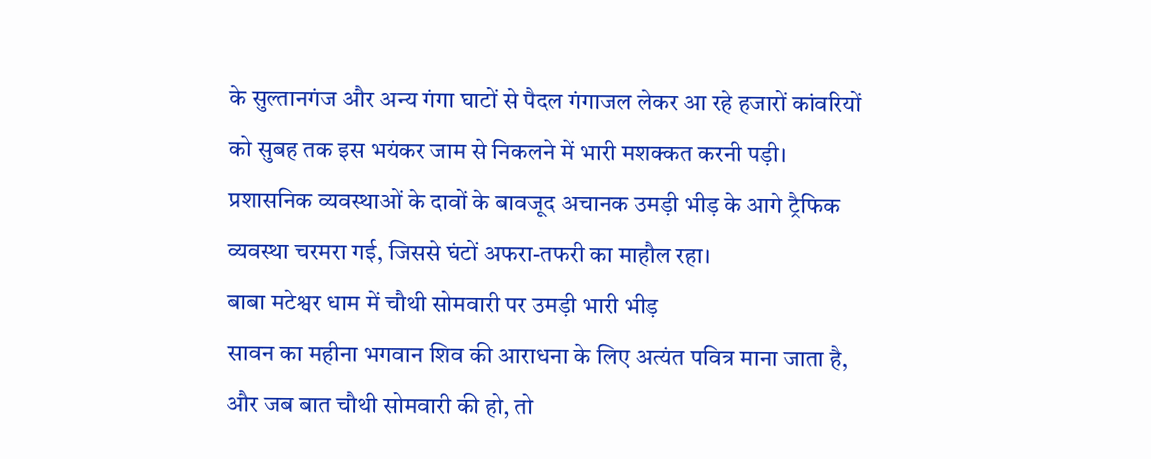के सुल्तानगंज और अन्य गंगा घाटों से पैदल गंगाजल लेकर आ रहे हजारों कांवरियों को सुबह तक इस भयंकर जाम से निकलने में भारी मशक्कत करनी पड़ी। प्रशासनिक व्यवस्थाओं के दावों के बावजूद अचानक उमड़ी भीड़ के आगे ट्रैफिक व्यवस्था चरमरा गई, जिससे घंटों अफरा-तफरी का माहौल रहा।
बाबा मटेश्वर धाम में चौथी सोमवारी पर उमड़ी भारी भीड़
सावन का महीना भगवान शिव की आराधना के लिए अत्यंत पवित्र माना जाता है, और जब बात चौथी सोमवारी की हो, तो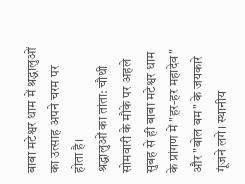बाबा मटेश्वर धाम में श्रद्धालुओं का उत्साह अपने चरम पर होता है।
श्रद्धालुओं का तांता: चौथी सोमवारी के मौके पर अहले सुबह से ही बाबा मटेश्वर धाम के प्रांगण में "हर-हर महादेव" और "बोल बम" के जयकारे गूंजने लगे। स्थानीय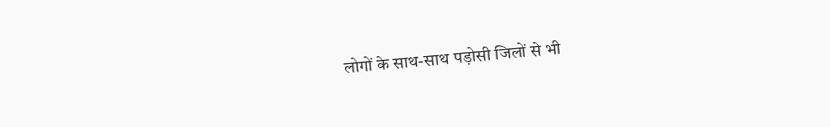लोगों के साथ-साथ पड़ोसी जिलों से भी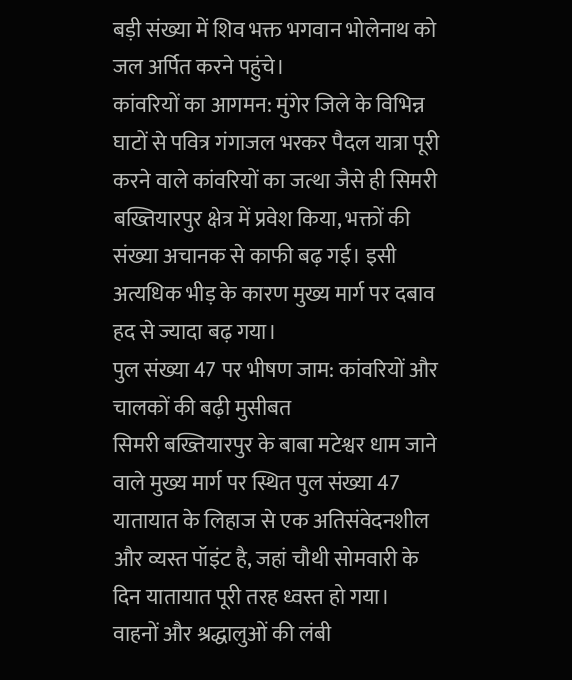बड़ी संख्या में शिव भक्त भगवान भोलेनाथ को जल अर्पित करने पहुंचे।
कांवरियों का आगमन: मुंगेर जिले के विभिन्न घाटों से पवित्र गंगाजल भरकर पैदल यात्रा पूरी करने वाले कांवरियों का जत्था जैसे ही सिमरी बख्तियारपुर क्षेत्र में प्रवेश किया, भक्तों की संख्या अचानक से काफी बढ़ गई। इसी अत्यधिक भीड़ के कारण मुख्य मार्ग पर दबाव हद से ज्यादा बढ़ गया।
पुल संख्या 47 पर भीषण जाम: कांवरियों और चालकों की बढ़ी मुसीबत
सिमरी बख्तियारपुर के बाबा मटेश्वर धाम जाने वाले मुख्य मार्ग पर स्थित पुल संख्या 47 यातायात के लिहाज से एक अतिसंवेदनशील और व्यस्त पॉइंट है, जहां चौथी सोमवारी के दिन यातायात पूरी तरह ध्वस्त हो गया।
वाहनों और श्रद्धालुओं की लंबी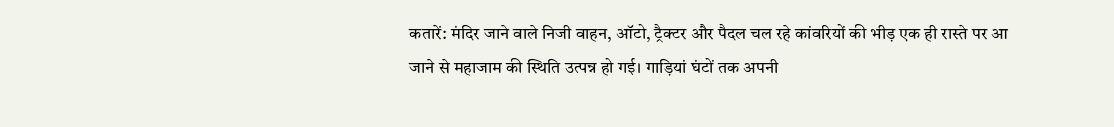कतारें: मंदिर जाने वाले निजी वाहन, ऑटो, ट्रैक्टर और पैदल चल रहे कांवरियों की भीड़ एक ही रास्ते पर आ जाने से महाजाम की स्थिति उत्पन्न हो गई। गाड़ियां घंटों तक अपनी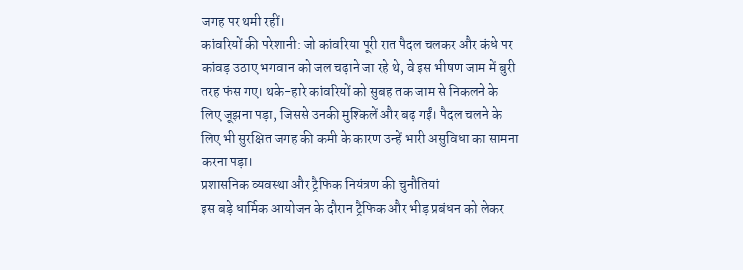जगह पर थमी रहीं।
कांवरियों की परेशानी: जो कांवरिया पूरी रात पैदल चलकर और कंधे पर कांवड़ उठाए भगवान को जल चढ़ाने जा रहे थे, वे इस भीषण जाम में बुरी तरह फंस गए। थके-हारे कांवरियों को सुबह तक जाम से निकलने के लिए जूझना पड़ा, जिससे उनकी मुश्किलें और बढ़ गईं। पैदल चलने के लिए भी सुरक्षित जगह की कमी के कारण उन्हें भारी असुविधा का सामना करना पड़ा।
प्रशासनिक व्यवस्था और ट्रैफिक नियंत्रण की चुनौतियां
इस बड़े धार्मिक आयोजन के दौरान ट्रैफिक और भीड़ प्रबंधन को लेकर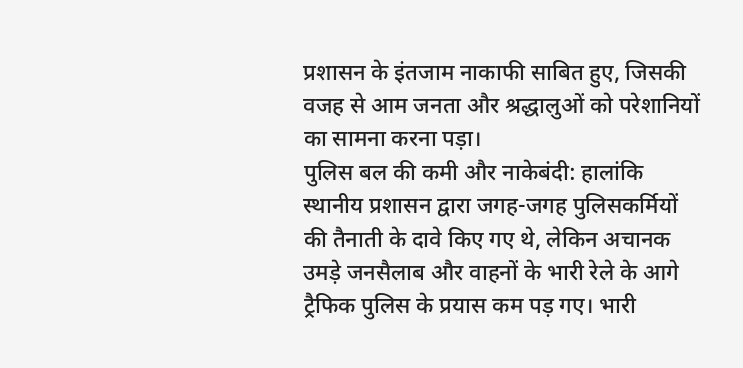प्रशासन के इंतजाम नाकाफी साबित हुए, जिसकी वजह से आम जनता और श्रद्धालुओं को परेशानियों का सामना करना पड़ा।
पुलिस बल की कमी और नाकेबंदी: हालांकि स्थानीय प्रशासन द्वारा जगह-जगह पुलिसकर्मियों की तैनाती के दावे किए गए थे, लेकिन अचानक उमड़े जनसैलाब और वाहनों के भारी रेले के आगे ट्रैफिक पुलिस के प्रयास कम पड़ गए। भारी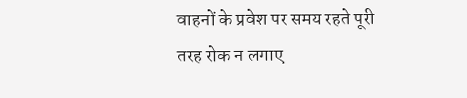वाहनों के प्रवेश पर समय रहते पूरी तरह रोक न लगाए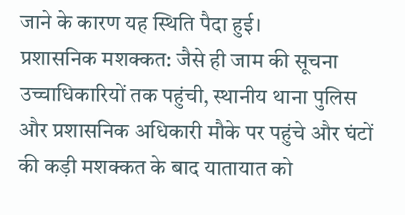जाने के कारण यह स्थिति पैदा हुई।
प्रशासनिक मशक्कत: जैसे ही जाम की सूचना उच्चाधिकारियों तक पहुंची, स्थानीय थाना पुलिस और प्रशासनिक अधिकारी मौके पर पहुंचे और घंटों की कड़ी मशक्कत के बाद यातायात को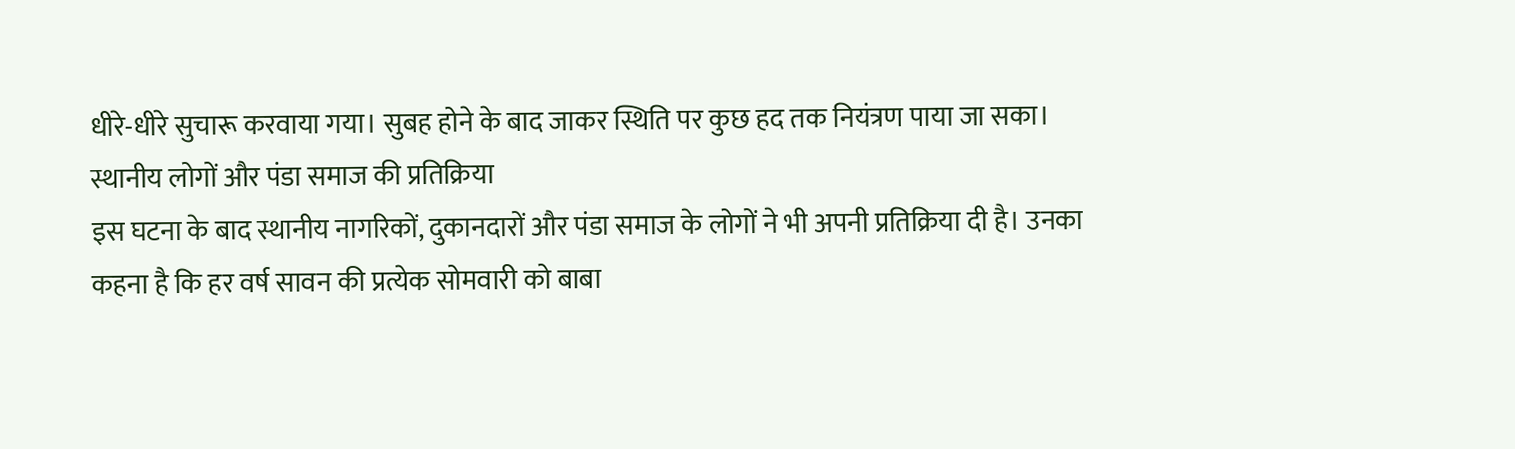धीरे-धीरे सुचारू करवाया गया। सुबह होने के बाद जाकर स्थिति पर कुछ हद तक नियंत्रण पाया जा सका।
स्थानीय लोगों और पंडा समाज की प्रतिक्रिया
इस घटना के बाद स्थानीय नागरिकों, दुकानदारों और पंडा समाज के लोगों ने भी अपनी प्रतिक्रिया दी है। उनका कहना है कि हर वर्ष सावन की प्रत्येक सोमवारी को बाबा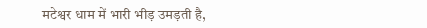मटेश्वर धाम में भारी भीड़ उमड़ती है,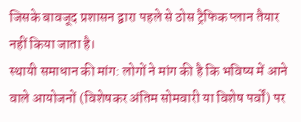जिसके बावजूद प्रशासन द्वारा पहले से ठोस ट्रैफिक प्लान तैयार नहीं किया जाता है।
स्थायी समाधान की मांग: लोगों ने मांग की है कि भविष्य में आने वाले आयोजनों (विशेषकर अंतिम सोमवारी या विशेष पर्वों) पर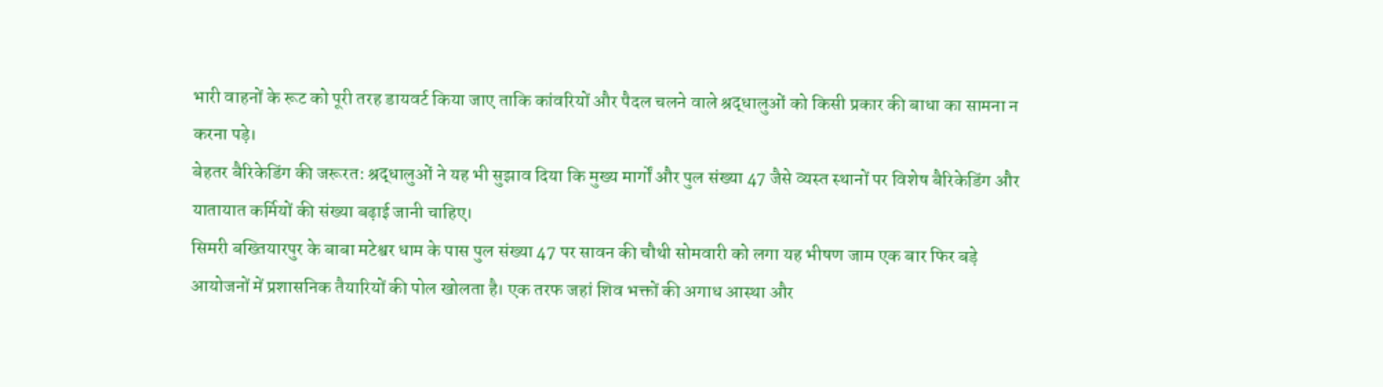भारी वाहनों के रूट को पूरी तरह डायवर्ट किया जाए ताकि कांवरियों और पैदल चलने वाले श्रद्धालुओं को किसी प्रकार की बाधा का सामना न करना पड़े।
बेहतर बैरिकेडिंग की जरूरत: श्रद्धालुओं ने यह भी सुझाव दिया कि मुख्य मार्गों और पुल संख्या 47 जैसे व्यस्त स्थानों पर विशेष बैरिकेडिंग और यातायात कर्मियों की संख्या बढ़ाई जानी चाहिए।
सिमरी बख्तियारपुर के बाबा मटेश्वर धाम के पास पुल संख्या 47 पर सावन की चौथी सोमवारी को लगा यह भीषण जाम एक बार फिर बड़े आयोजनों में प्रशासनिक तैयारियों की पोल खोलता है। एक तरफ जहां शिव भक्तों की अगाध आस्था और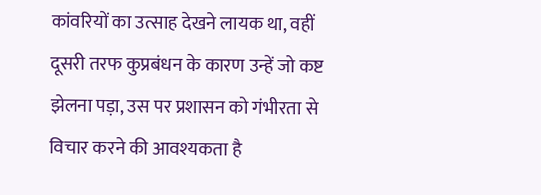कांवरियों का उत्साह देखने लायक था, वहीं दूसरी तरफ कुप्रबंधन के कारण उन्हें जो कष्ट झेलना पड़ा, उस पर प्रशासन को गंभीरता से विचार करने की आवश्यकता है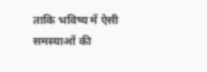ताकि भविष्य में ऐसी समस्याओं की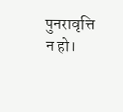पुनरावृत्ति न हो।